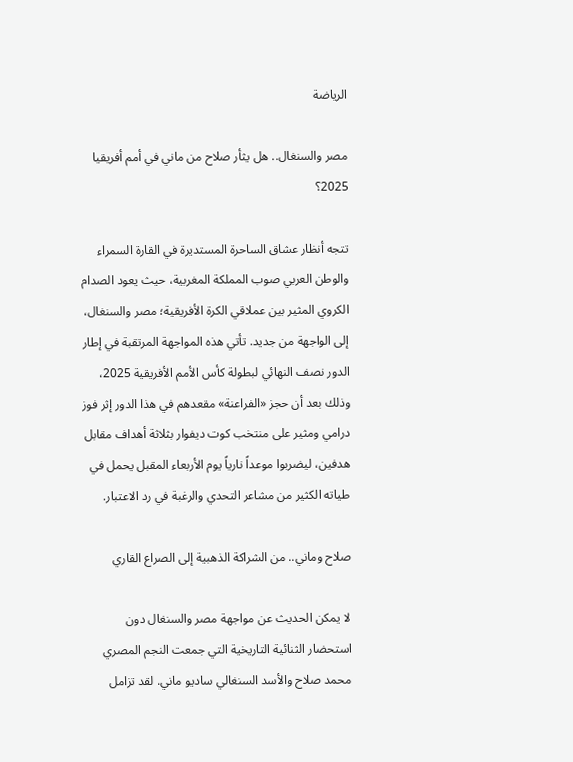الرياضة

مصر والسنغال.. هل يثأر صلاح من ماني في أمم أفريقيا 2025؟

تتجه أنظار عشاق الساحرة المستديرة في القارة السمراء والوطن العربي صوب المملكة المغربية، حيث يعود الصدام الكروي المثير بين عملاقي الكرة الأفريقية؛ مصر والسنغال، إلى الواجهة من جديد. تأتي هذه المواجهة المرتقبة في إطار الدور نصف النهائي لبطولة كأس الأمم الأفريقية 2025، وذلك بعد أن حجز «الفراعنة» مقعدهم في هذا الدور إثر فوز درامي ومثير على منتخب كوت ديفوار بثلاثة أهداف مقابل هدفين، ليضربوا موعداً نارياً يوم الأربعاء المقبل يحمل في طياته الكثير من مشاعر التحدي والرغبة في رد الاعتبار.

صلاح وماني.. من الشراكة الذهبية إلى الصراع القاري

لا يمكن الحديث عن مواجهة مصر والسنغال دون استحضار الثنائية التاريخية التي جمعت النجم المصري محمد صلاح والأسد السنغالي ساديو ماني. لقد تزامل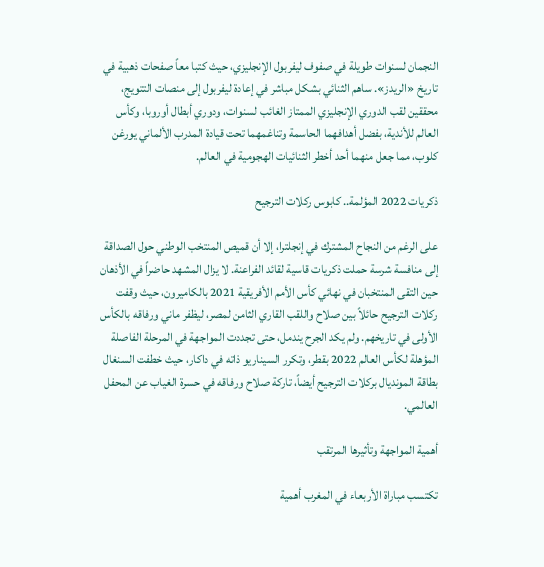النجمان لسنوات طويلة في صفوف ليفربول الإنجليزي، حيث كتبا معاً صفحات ذهبية في تاريخ «الريدز». ساهم الثنائي بشكل مباشر في إعادة ليفربول إلى منصات التتويج، محققين لقب الدوري الإنجليزي الممتاز الغائب لسنوات، ودوري أبطال أوروبا، وكأس العالم للأندية، بفضل أهدافهما الحاسمة وتناغمهما تحت قيادة المدرب الألماني يورغن كلوب، مما جعل منهما أحد أخطر الثنائيات الهجومية في العالم.

ذكريات 2022 المؤلمة.. كابوس ركلات الترجيح

على الرغم من النجاح المشترك في إنجلترا، إلا أن قميص المنتخب الوطني حول الصداقة إلى منافسة شرسة حملت ذكريات قاسية لقائد الفراعنة. لا يزال المشهد حاضراً في الأذهان حين التقى المنتخبان في نهائي كأس الأمم الأفريقية 2021 بالكاميرون، حيث وقفت ركلات الترجيح حائلاً بين صلاح واللقب القاري الثامن لمصر، ليظفر ماني ورفاقه بالكأس الأولى في تاريخهم. ولم يكد الجرح يندمل، حتى تجددت المواجهة في المرحلة الفاصلة المؤهلة لكأس العالم 2022 بقطر، وتكرر السيناريو ذاته في داكار، حيث خطفت السنغال بطاقة المونديال بركلات الترجيح أيضاً، تاركة صلاح ورفاقه في حسرة الغياب عن المحفل العالمي.

أهمية المواجهة وتأثيرها المرتقب

تكتسب مباراة الأربعاء في المغرب أهمية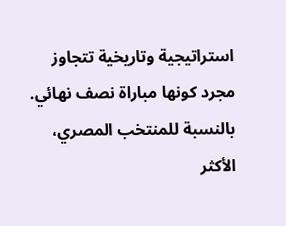استراتيجية وتاريخية تتجاوز مجرد كونها مباراة نصف نهائي. بالنسبة للمنتخب المصري، الأكثر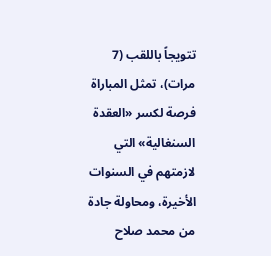تتويجاً باللقب (7 مرات)، تمثل المباراة فرصة لكسر «العقدة السنغالية» التي لازمتهم في السنوات الأخيرة، ومحاولة جادة من محمد صلاح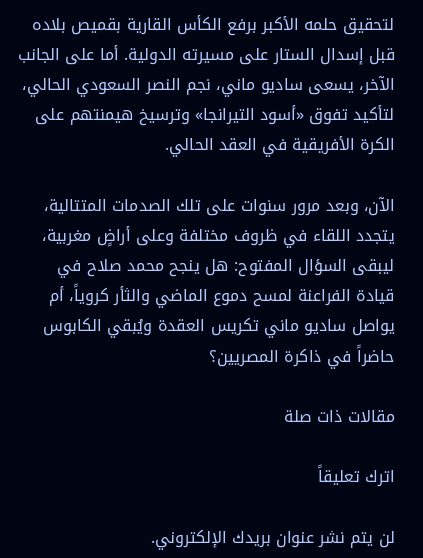لتحقيق حلمه الأكبر برفع الكأس القارية بقميص بلاده قبل إسدال الستار على مسيرته الدولية. أما على الجانب الآخر، يسعى ساديو ماني، نجم النصر السعودي الحالي، لتأكيد تفوق «أسود التيرانجا» وترسيخ هيمنتهم على الكرة الأفريقية في العقد الحالي.

الآن، وبعد مرور سنوات على تلك الصدمات المتتالية، يتجدد اللقاء في ظروف مختلفة وعلى أراضٍ مغربية، ليبقى السؤال المفتوح: هل ينجح محمد صلاح في قيادة الفراعنة لمسح دموع الماضي والثأر كروياً، أم يواصل ساديو ماني تكريس العقدة ويُبقي الكابوس حاضراً في ذاكرة المصريين؟

مقالات ذات صلة

اترك تعليقاً

لن يتم نشر عنوان بريدك الإلكتروني.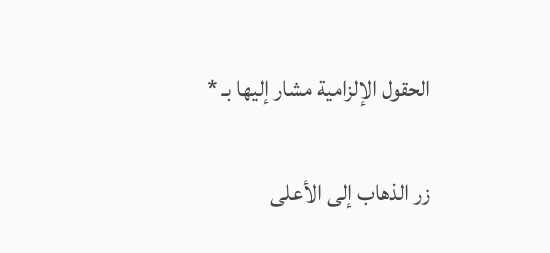الحقول الإلزامية مشار إليها بـ *

زر الذهاب إلى الأعلى